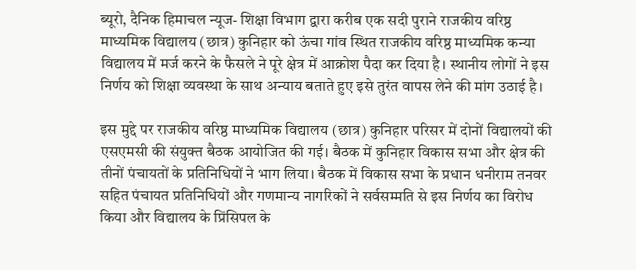ब्यूरो, दैनिक हिमाचल न्यूज- शिक्षा विभाग द्वारा करीब एक सदी पुराने राजकीय वरिष्ठ माध्यमिक विद्यालय (छात्र) कुनिहार को ऊंचा गांव स्थित राजकीय वरिष्ठ माध्यमिक कन्या विद्यालय में मर्ज करने के फैसले ने पूरे क्षेत्र में आक्रोश पैदा कर दिया है। स्थानीय लोगों ने इस निर्णय को शिक्षा व्यवस्था के साथ अन्याय बताते हुए इसे तुरंत वापस लेने की मांग उठाई है।

इस मुद्दे पर राजकीय वरिष्ठ माध्यमिक विद्यालय (छात्र) कुनिहार परिसर में दोनों विद्यालयों की एसएमसी की संयुक्त बैठक आयोजित की गई। बैठक में कुनिहार विकास सभा और क्षेत्र की तीनों पंचायतों के प्रतिनिधियों ने भाग लिया। बैठक में विकास सभा के प्रधान धनीराम तनवर सहित पंचायत प्रतिनिधियों और गणमान्य नागरिकों ने सर्वसम्मति से इस निर्णय का विरोध किया और विद्यालय के प्रिंसिपल के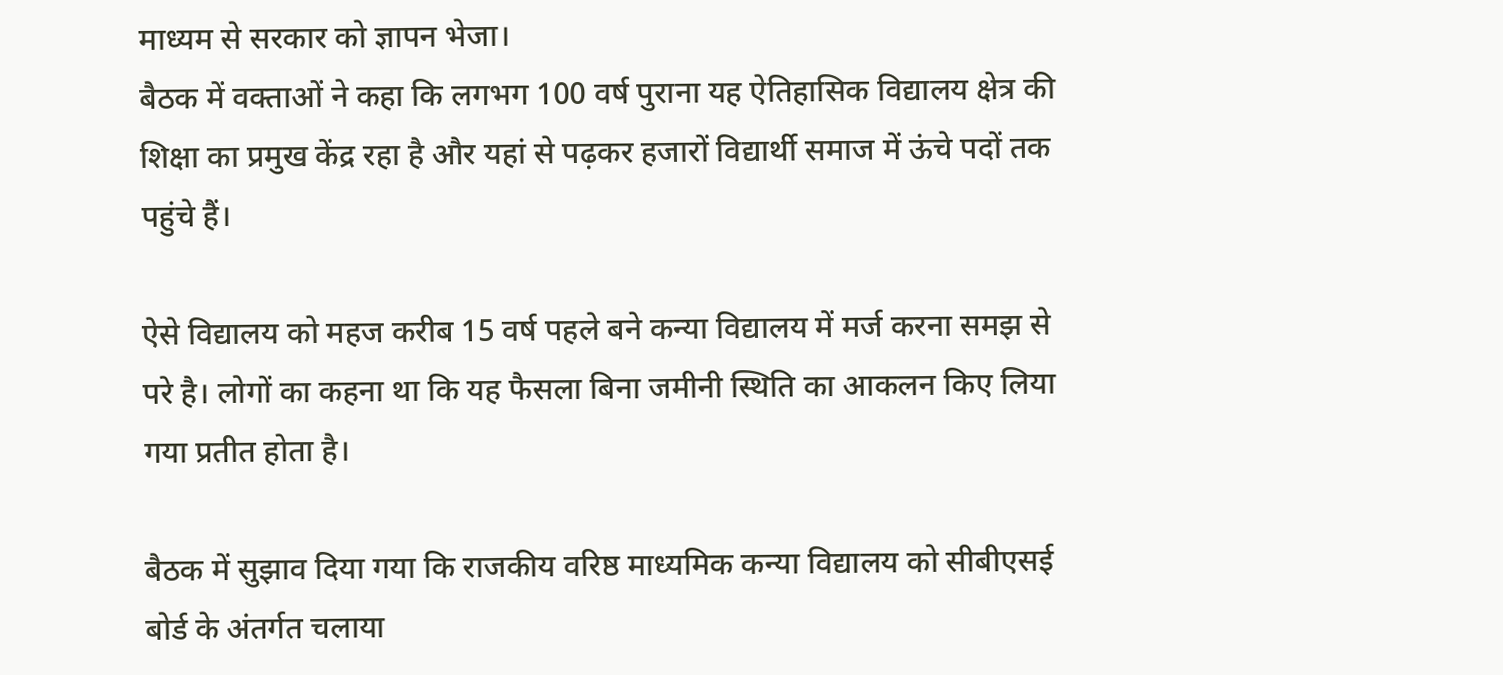माध्यम से सरकार को ज्ञापन भेजा।
बैठक में वक्ताओं ने कहा कि लगभग 100 वर्ष पुराना यह ऐतिहासिक विद्यालय क्षेत्र की शिक्षा का प्रमुख केंद्र रहा है और यहां से पढ़कर हजारों विद्यार्थी समाज में ऊंचे पदों तक पहुंचे हैं।

ऐसे विद्यालय को महज करीब 15 वर्ष पहले बने कन्या विद्यालय में मर्ज करना समझ से परे है। लोगों का कहना था कि यह फैसला बिना जमीनी स्थिति का आकलन किए लिया गया प्रतीत होता है।

बैठक में सुझाव दिया गया कि राजकीय वरिष्ठ माध्यमिक कन्या विद्यालय को सीबीएसई बोर्ड के अंतर्गत चलाया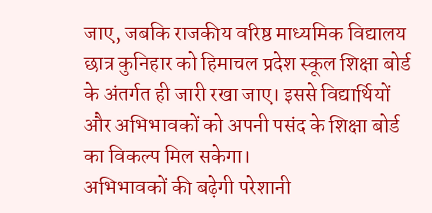जाए, जबकि राजकीय वरिष्ठ माध्यमिक विद्यालय छात्र कुनिहार को हिमाचल प्रदेश स्कूल शिक्षा बोर्ड के अंतर्गत ही जारी रखा जाए। इससे विद्यार्थियों और अभिभावकों को अपनी पसंद के शिक्षा बोर्ड का विकल्प मिल सकेगा।
अभिभावकों की बढ़ेगी परेशानी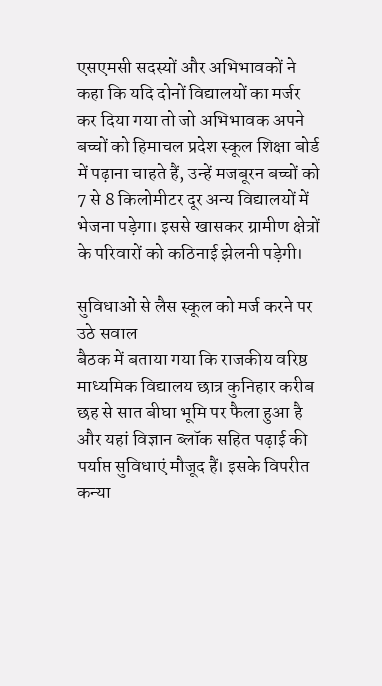एसएमसी सदस्यों और अभिभावकों ने कहा कि यदि दोनों विद्यालयों का मर्जर कर दिया गया तो जो अभिभावक अपने बच्चों को हिमाचल प्रदेश स्कूल शिक्षा बोर्ड में पढ़ाना चाहते हैं, उन्हें मजबूरन बच्चों को 7 से 8 किलोमीटर दूर अन्य विद्यालयों में भेजना पड़ेगा। इससे खासकर ग्रामीण क्षेत्रों के परिवारों को कठिनाई झेलनी पड़ेगी।

सुविधाओं से लैस स्कूल को मर्ज करने पर उठे सवाल
बैठक में बताया गया कि राजकीय वरिष्ठ माध्यमिक विद्यालय छात्र कुनिहार करीब छह से सात बीघा भूमि पर फैला हुआ है और यहां विज्ञान ब्लॉक सहित पढ़ाई की पर्याप्त सुविधाएं मौजूद हैं। इसके विपरीत कन्या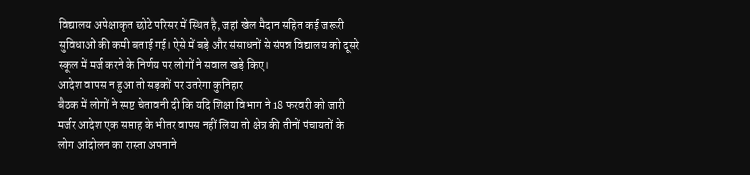विद्यालय अपेक्षाकृत छोटे परिसर में स्थित है, जहां खेल मैदान सहित कई जरूरी सुविधाओं की कमी बताई गई। ऐसे में बड़े और संसाधनों से संपन्न विद्यालय को दूसरे स्कूल में मर्ज करने के निर्णय पर लोगों ने सवाल खड़े किए।
आदेश वापस न हुआ तो सड़कों पर उतरेगा कुनिहार
बैठक में लोगों ने स्पष्ट चेतावनी दी कि यदि शिक्षा विभाग ने 18 फरवरी को जारी मर्जर आदेश एक सप्ताह के भीतर वापस नहीं लिया तो क्षेत्र की तीनों पंचायतों के लोग आंदोलन का रास्ता अपनाने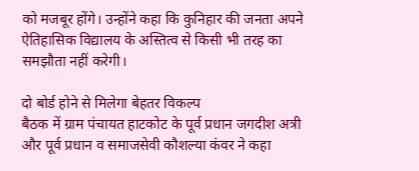को मजबूर होंगे। उन्होंने कहा कि कुनिहार की जनता अपने ऐतिहासिक विद्यालय के अस्तित्व से किसी भी तरह का समझौता नहीं करेगी।

दो बोर्ड होने से मिलेगा बेहतर विकल्प
बैठक में ग्राम पंचायत हाटकोट के पूर्व प्रधान जगदीश अत्री और पूर्व प्रधान व समाजसेवी कौशल्या कंवर ने कहा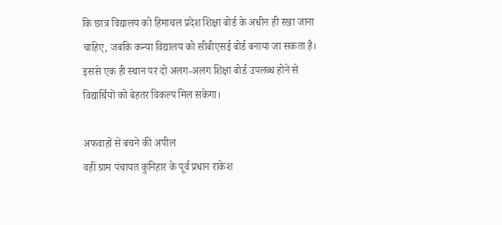कि छात्र विद्यालय को हिमाचल प्रदेश शिक्षा बोर्ड के अधीन ही रखा जाना चाहिए, जबकि कन्या विद्यालय को सीबीएसई बोर्ड बनाया जा सकता है। इससे एक ही स्थान पर दो अलग-अलग शिक्षा बोर्ड उपलब्ध होने से विद्यार्थियों को बेहतर विकल्प मिल सकेगा।

अफवाहों से बचने की अपील
वहीं ग्राम पंचायत कुनिहार के पूर्व प्रधान राकेश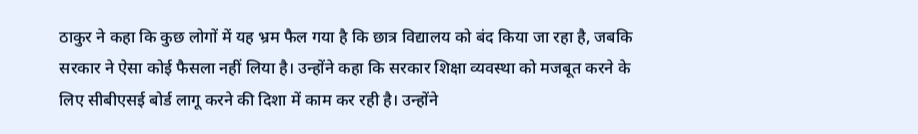ठाकुर ने कहा कि कुछ लोगों में यह भ्रम फैल गया है कि छात्र विद्यालय को बंद किया जा रहा है, जबकि सरकार ने ऐसा कोई फैसला नहीं लिया है। उन्होंने कहा कि सरकार शिक्षा व्यवस्था को मजबूत करने के लिए सीबीएसई बोर्ड लागू करने की दिशा में काम कर रही है। उन्होंने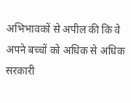अभिभावकों से अपील की कि वे अपने बच्चों को अधिक से अधिक सरकारी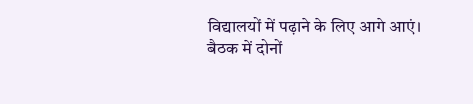विद्यालयों में पढ़ाने के लिए आगे आएं।
बैठक में दोनों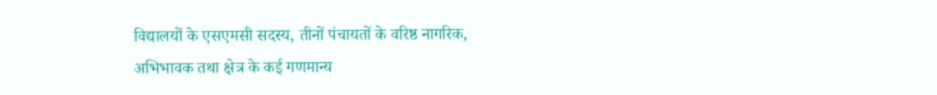विद्यालयों के एसएमसी सदस्य, तीनों पंचायतों के वरिष्ठ नागरिक, अभिभावक तथा क्षेत्र के कई गणमान्य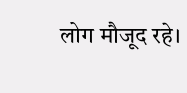लोग मौजूद रहे।